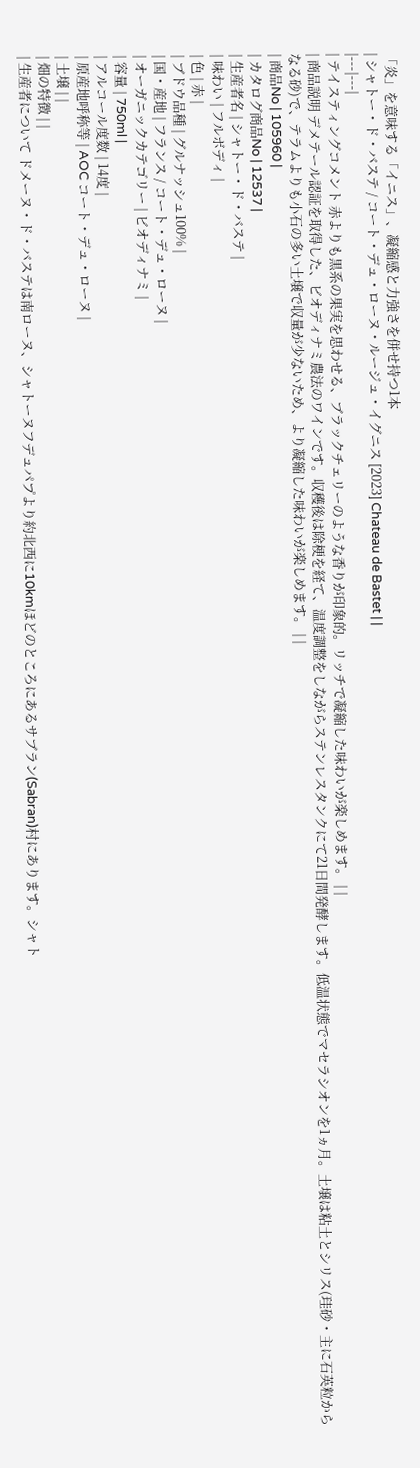「炎」を意味する「イニス」、凝縮感と力強さを併せ持つ1本
| シャトー・ド・バステ / コート・デュ・ローヌ・ルージュ・イグニス [2023] Chateau de Bastet | |
|---|---|
| テイスティングコメント 赤よりも黒系の果実を思わせる、ブラックチェリーのような香りが印象的。リッチで凝縮した味わいが楽しめます。 | |
| 商品説明 デメテール認証を取得した、ビオディナミ農法のワインです。収穫後は除梗を経て、温度調整をしながらステンレスタンクにて21日間発酵します。低温状態でマセラシオンを1ヵ月。土壌は粘土とシリス(珪砂・主に石英粒からなる砂)で、テラムよりも小石の多い土壌で収量が少ないため、より凝縮した味わいが楽しめます。 | |
| 商品No | 105960 |
| カタログ商品No | 12537 |
| 生産者名 | シャトー・ド・バステ |
| 味わい | フルボディ |
| 色 | 赤 |
| ブドウ品種 | グルナッシュ100% |
| 国・産地 | フランス / コート・デュ・ローヌ |
| オーガニックカテゴリー | ビオディナミ |
| 容量 | 750ml |
| アルコール度数 | 14度 |
| 原産地呼称等 | AOC コート・デュ・ローヌ |
| 土壌 | |
| 畑の特徴 | |
| 生産者について ドメーヌ・ド・バステは南ローヌ、シャトーヌフデュパプより約北西に10kmほどのところにあるサブラン(Sabran)村にあります。シャト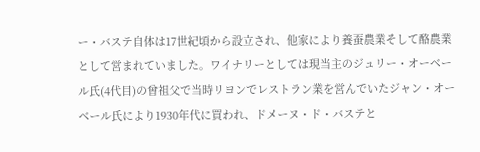ー・バステ自体は17世紀頃から設立され、他家により養蚕農業そして酪農業として営まれていました。ワイナリーとしては現当主のジュリー・オーベール氏(4代目)の曾祖父で当時リヨンでレストラン業を営んでいたジャン・オーベール氏により1930年代に買われ、ドメーヌ・ド・バステと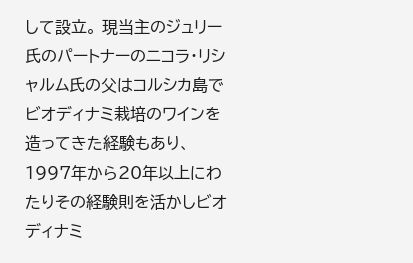して設立。 現当主のジュリー氏のパートナーのニコラ・リシャルム氏の父はコルシカ島でビオディナミ栽培のワインを造ってきた経験もあり、1997年から20年以上にわたりその経験則を活かしビオディナミ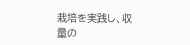栽培を実践し、収量の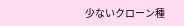少ないクローン種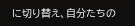に切り替え、自分たちの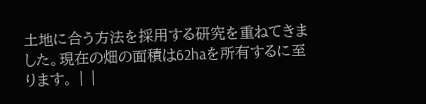土地に合う方法を採用する研究を重ねてきました。現在の畑の面積は62haを所有するに至ります。 | |